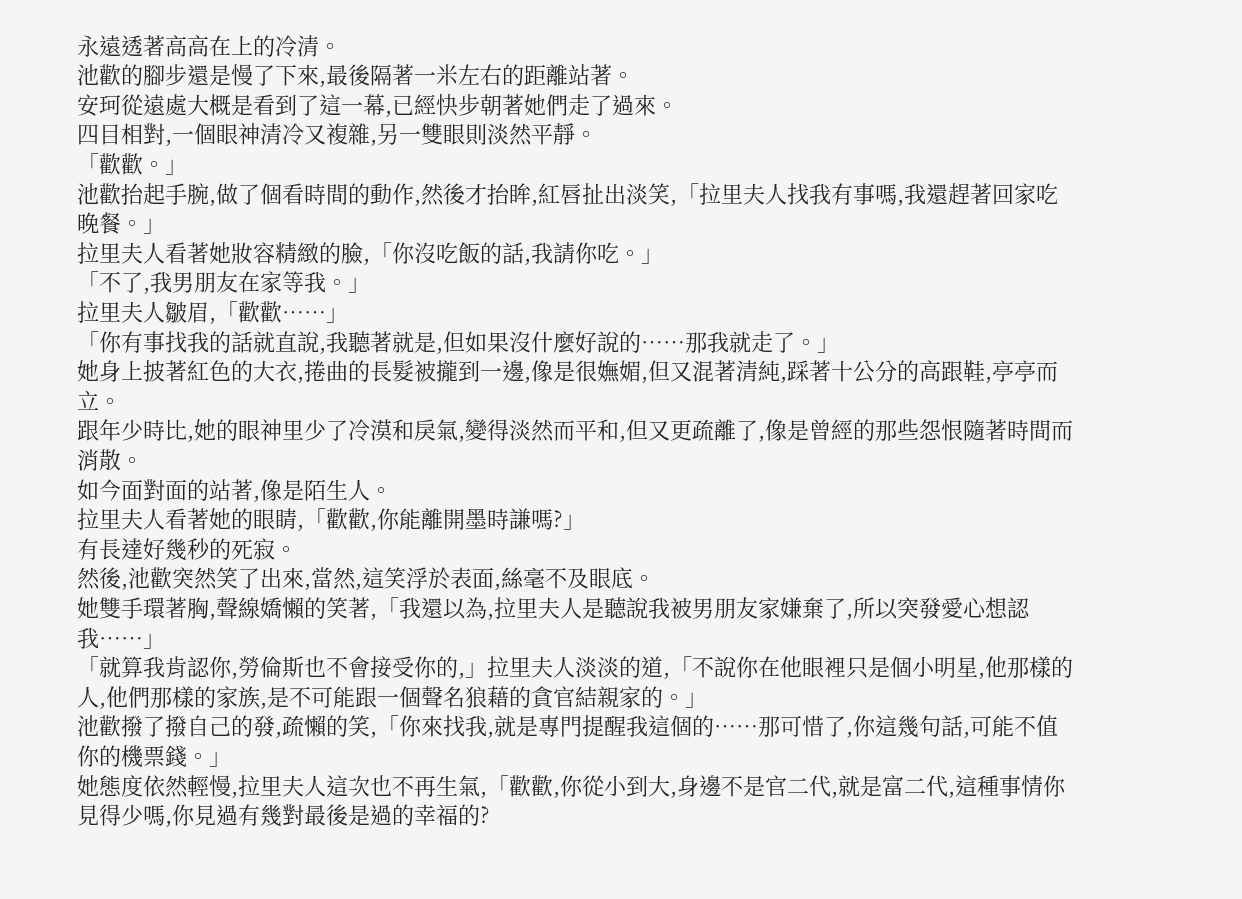永遠透著高高在上的冷清。
池歡的腳步還是慢了下來,最後隔著一米左右的距離站著。
安珂從遠處大概是看到了這一幕,已經快步朝著她們走了過來。
四目相對,一個眼神清冷又複雜,另一雙眼則淡然平靜。
「歡歡。」
池歡抬起手腕,做了個看時間的動作,然後才抬眸,紅唇扯出淡笑,「拉里夫人找我有事嗎,我還趕著回家吃晚餐。」
拉里夫人看著她妝容精緻的臉,「你沒吃飯的話,我請你吃。」
「不了,我男朋友在家等我。」
拉里夫人皺眉,「歡歡……」
「你有事找我的話就直說,我聽著就是,但如果沒什麼好說的……那我就走了。」
她身上披著紅色的大衣,捲曲的長髮被攏到一邊,像是很嫵媚,但又混著清純,踩著十公分的高跟鞋,亭亭而立。
跟年少時比,她的眼神里少了冷漠和戾氣,變得淡然而平和,但又更疏離了,像是曾經的那些怨恨隨著時間而消散。
如今面對面的站著,像是陌生人。
拉里夫人看著她的眼睛,「歡歡,你能離開墨時謙嗎?」
有長達好幾秒的死寂。
然後,池歡突然笑了出來,當然,這笑浮於表面,絲毫不及眼底。
她雙手環著胸,聲線嬌懶的笑著,「我還以為,拉里夫人是聽說我被男朋友家嫌棄了,所以突發愛心想認我……」
「就算我肯認你,勞倫斯也不會接受你的,」拉里夫人淡淡的道,「不說你在他眼裡只是個小明星,他那樣的人,他們那樣的家族,是不可能跟一個聲名狼藉的貪官結親家的。」
池歡撥了撥自己的發,疏懶的笑,「你來找我,就是專門提醒我這個的……那可惜了,你這幾句話,可能不值你的機票錢。」
她態度依然輕慢,拉里夫人這次也不再生氣,「歡歡,你從小到大,身邊不是官二代,就是富二代,這種事情你見得少嗎,你見過有幾對最後是過的幸福的?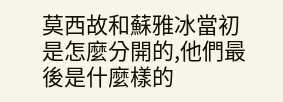莫西故和蘇雅冰當初是怎麼分開的,他們最後是什麼樣的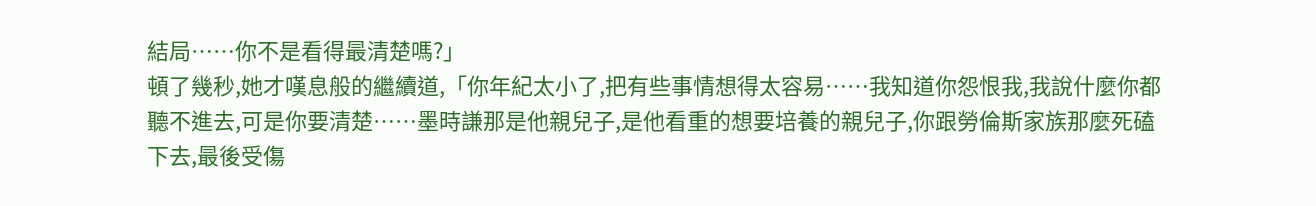結局……你不是看得最清楚嗎?」
頓了幾秒,她才嘆息般的繼續道,「你年紀太小了,把有些事情想得太容易……我知道你怨恨我,我說什麼你都聽不進去,可是你要清楚……墨時謙那是他親兒子,是他看重的想要培養的親兒子,你跟勞倫斯家族那麼死磕下去,最後受傷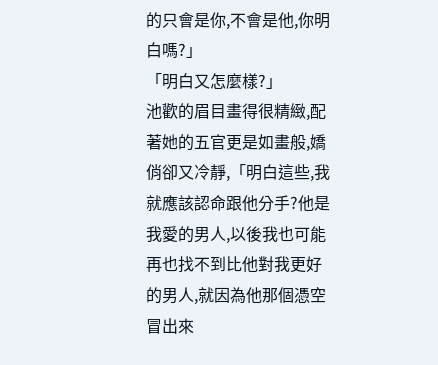的只會是你,不會是他,你明白嗎?」
「明白又怎麼樣?」
池歡的眉目畫得很精緻,配著她的五官更是如畫般,嬌俏卻又冷靜,「明白這些,我就應該認命跟他分手?他是我愛的男人,以後我也可能再也找不到比他對我更好的男人,就因為他那個憑空冒出來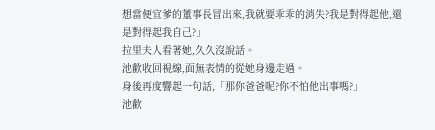想當便宜爹的董事長冒出來,我就要乖乖的消失?我是對得起他,還是對得起我自己?」
拉里夫人看著她,久久沒說話。
池歡收回視線,面無表情的從她身邊走過。
身後再度響起一句話,「那你爸爸呢?你不怕他出事嗎?」
池歡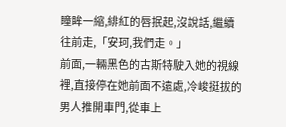瞳眸一縮,緋紅的唇抿起,沒說話,繼續往前走,「安珂,我們走。」
前面,一輛黑色的古斯特駛入她的視線裡,直接停在她前面不遠處,冷峻挺拔的男人推開車門,從車上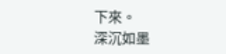下來。
深沉如墨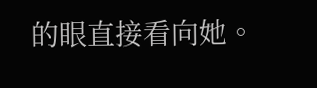的眼直接看向她。